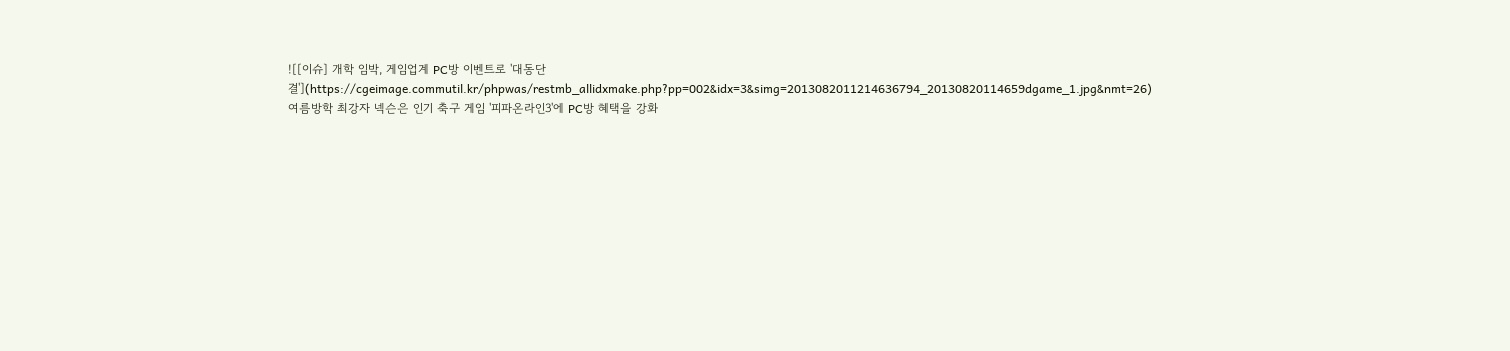![[이슈] 개학 임박, 게임업계 PC방 이벤트로 '대동단결'](https://cgeimage.commutil.kr/phpwas/restmb_allidxmake.php?pp=002&idx=3&simg=2013082011214636794_20130820114659dgame_1.jpg&nmt=26)
여름방학 최강자 넥슨은 인기 축구 게임 '피파온라인3'에 PC방 혜택을 강화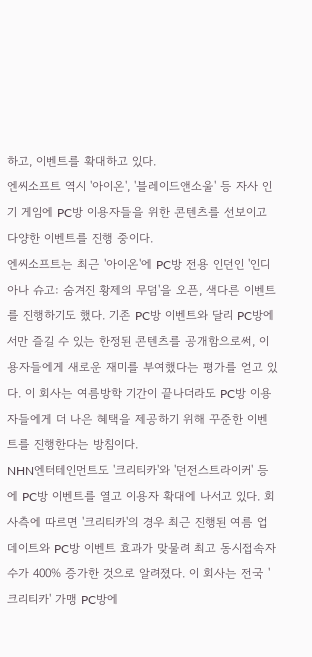하고, 이벤트를 확대하고 있다.
엔씨소프트 역시 '아이온', '블레이드앤소울' 등 자사 인기 게임에 PC방 이용자들을 위한 콘텐츠를 선보이고 다양한 이벤트를 진행 중이다.
엔씨소프트는 최근 '아이온'에 PC방 전용 인던인 '인디아나 슈고: 숨겨진 황제의 무덤'을 오픈, 색다른 이벤트를 진행하기도 했다. 기존 PC방 이벤트와 달리 PC방에서만 즐길 수 있는 한정된 콘텐츠를 공개함으로써, 이용자들에게 새로운 재미를 부여했다는 평가를 얻고 있다. 이 회사는 여름방학 기간이 끝나더라도 PC방 이용자들에게 더 나은 혜택을 제공하기 위해 꾸준한 이벤트를 진행한다는 방침이다.
NHN엔터테인먼트도 '크리티카'와 '던전스트라이커' 등에 PC방 이벤트를 열고 이용자 확대에 나서고 있다. 회사측에 따르면 '크리티카'의 경우 최근 진행된 여름 업데이트와 PC방 이벤트 효과가 맞물려 최고 동시접속자 수가 400% 증가한 것으로 알려졌다. 이 회사는 전국 '크리티카' 가맹 PC방에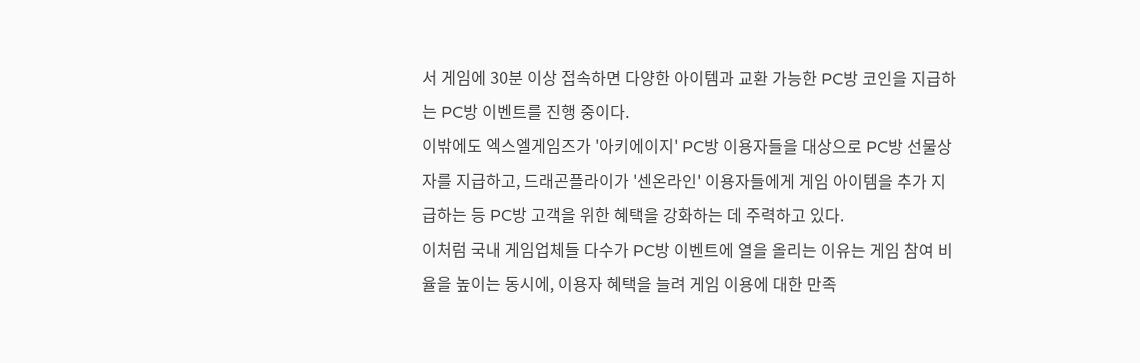서 게임에 30분 이상 접속하면 다양한 아이템과 교환 가능한 PC방 코인을 지급하는 PC방 이벤트를 진행 중이다.
이밖에도 엑스엘게임즈가 '아키에이지' PC방 이용자들을 대상으로 PC방 선물상자를 지급하고, 드래곤플라이가 '센온라인' 이용자들에게 게임 아이템을 추가 지급하는 등 PC방 고객을 위한 혜택을 강화하는 데 주력하고 있다.
이처럼 국내 게임업체들 다수가 PC방 이벤트에 열을 올리는 이유는 게임 참여 비율을 높이는 동시에, 이용자 혜택을 늘려 게임 이용에 대한 만족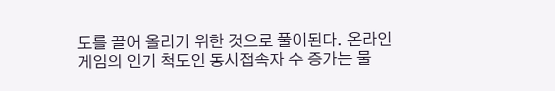도를 끌어 올리기 위한 것으로 풀이된다. 온라인게임의 인기 척도인 동시접속자 수 증가는 물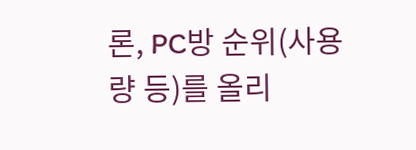론, PC방 순위(사용량 등)를 올리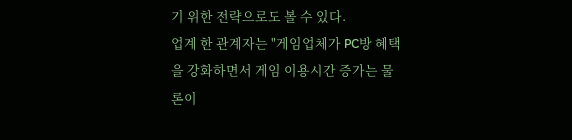기 위한 전략으로도 볼 수 있다.
업계 한 관계자는 "게임업체가 PC방 혜택을 강화하면서 게임 이용시간 증가는 물론이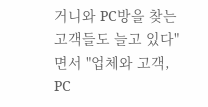거니와 PC방을 찾는 고객들도 늘고 있다"면서 "업체와 고객, PC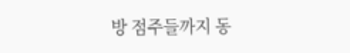방 점주들까지 동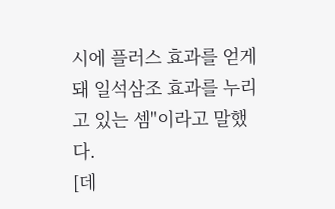시에 플러스 효과를 얻게 돼 일석삼조 효과를 누리고 있는 셈"이라고 말했다.
[데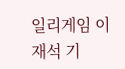일리게임 이재석 기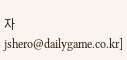자 jshero@dailygame.co.kr]